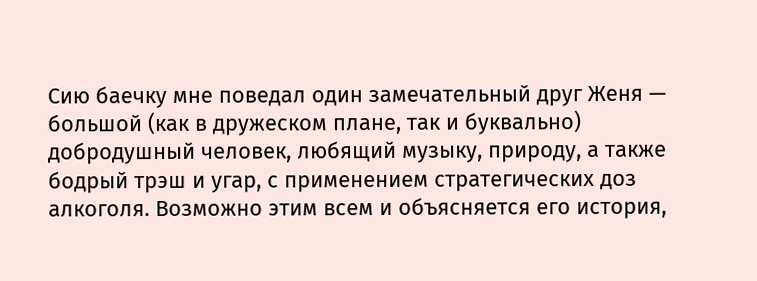Сию баечку мне поведал один замечательный друг Женя — большой (как в дружеском плане, так и буквально) добродушный человек, любящий музыку, природу, а также бодрый трэш и угар, с применением стратегических доз алкоголя. Возможно этим всем и объясняется его история,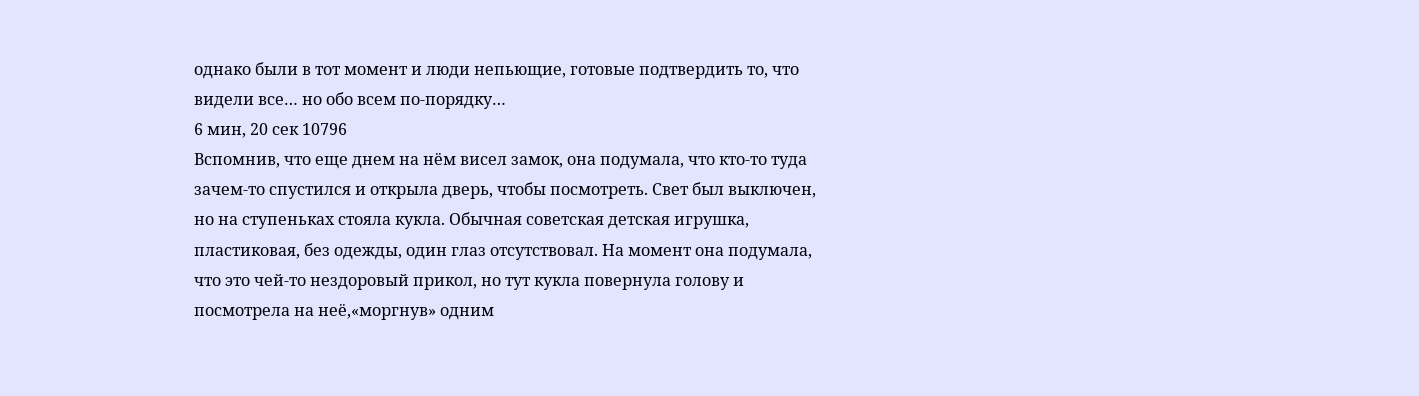однако были в тот момент и люди непьющие, готовые подтвердить то, что видели все… но обо всем по-порядку…
6 мин, 20 сек 10796
Вспомнив, что еще днем на нём висел замок, она подумала, что кто-то туда зачем-то спустился и открыла дверь, чтобы посмотреть. Свет был выключен, но на ступеньках стояла кукла. Обычная советская детская игрушка, пластиковая, без одежды, один глаз отсутствовал. На момент она подумала, что это чей-то нездоровый прикол, но тут кукла повернула голову и посмотрела на неё,«моргнув» одним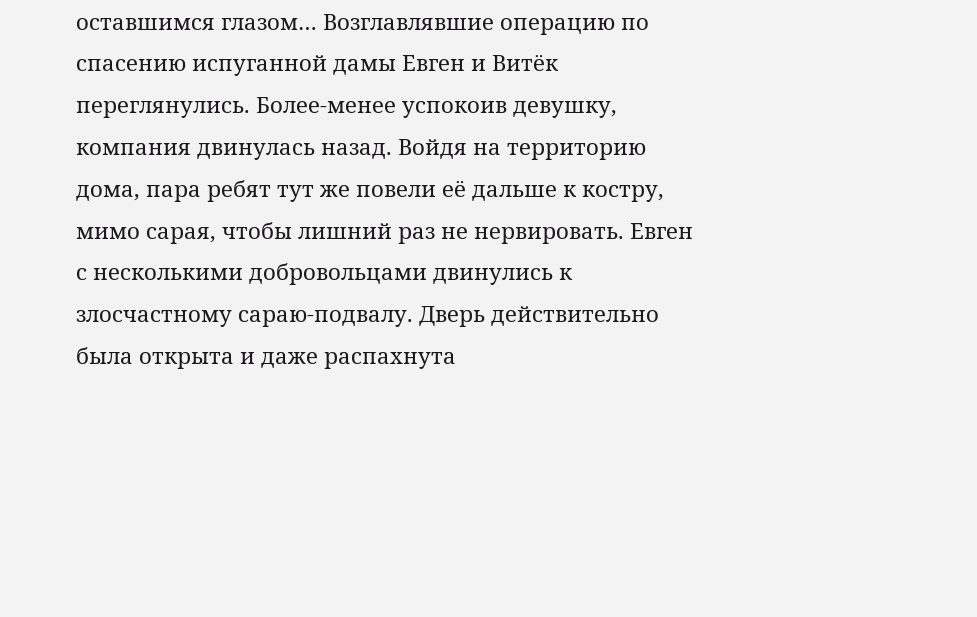оставшимся глазом… Возглавлявшие операцию по спасению испуганной дамы Евген и Витёк переглянулись. Более-менее успокоив девушку, компания двинулась назад. Войдя на территорию дома, пара ребят тут же повели её дальше к костру, мимо сарая, чтобы лишний раз не нервировать. Евген с несколькими добровольцами двинулись к злосчастному сараю-подвалу. Дверь действительно была открыта и даже распахнута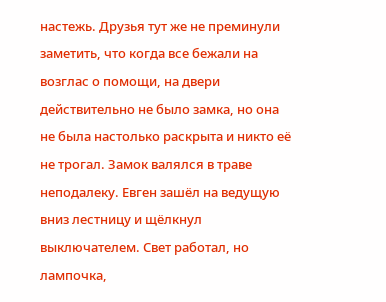настежь. Друзья тут же не преминули заметить, что когда все бежали на возглас о помощи, на двери действительно не было замка, но она не была настолько раскрыта и никто её не трогал. Замок валялся в траве неподалеку. Евген зашёл на ведущую вниз лестницу и щёлкнул выключателем. Свет работал, но лампочка,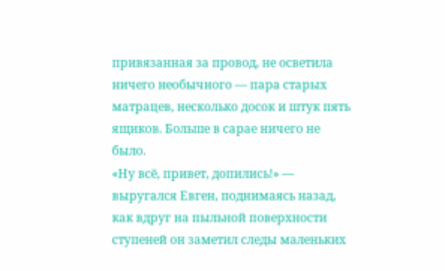привязанная за провод, не осветила ничего необычного — пара старых матрацев, несколько досок и штук пять ящиков. Больше в сарае ничего не было.
«Ну всё, привет, допились!» — выругался Евген, поднимаясь назад, как вдруг на пыльной поверхности ступеней он заметил следы маленьких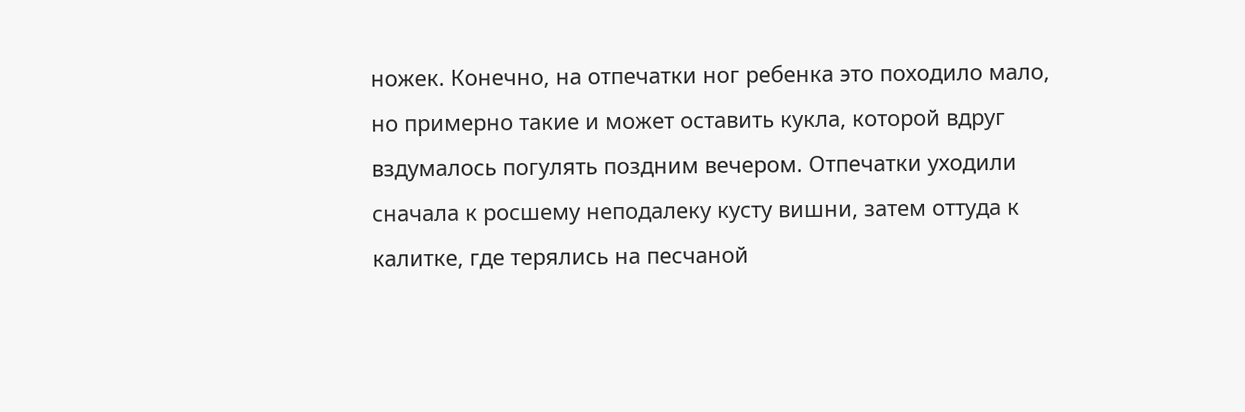ножек. Конечно, на отпечатки ног ребенка это походило мало, но примерно такие и может оставить кукла, которой вдруг вздумалось погулять поздним вечером. Отпечатки уходили сначала к росшему неподалеку кусту вишни, затем оттуда к калитке, где терялись на песчаной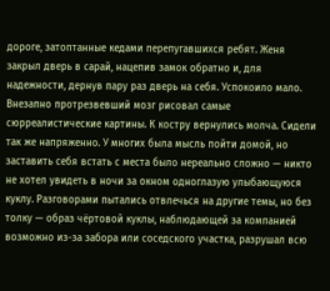дороге, затоптанные кедами перепугавшихся ребят. Женя закрыл дверь в сарай, нацепив замок обратно и, для надежности, дернув пару раз дверь на себя. Успокоило мало. Внезапно протрезвевший мозг рисовал самые сюрреалистические картины. К костру вернулись молча. Сидели так же напряженно. У многих была мысль пойти домой, но заставить себя встать с места было нереально сложно — никто не хотел увидеть в ночи за окном одноглазую улыбающуюся куклу. Разговорами пытались отвлечься на другие темы, но без толку — образ чёртовой куклы, наблюдающей за компанией возможно из-за забора или соседского участка, разрушал всю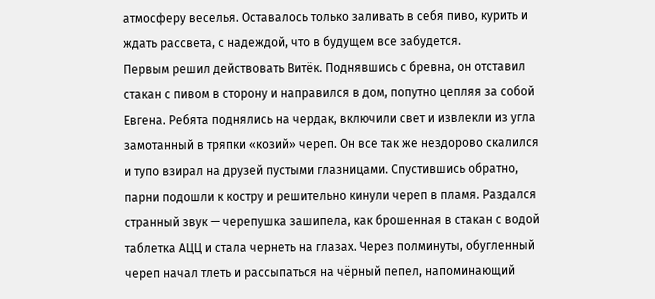атмосферу веселья. Оставалось только заливать в себя пиво, курить и ждать рассвета, с надеждой, что в будущем все забудется.
Первым решил действовать Витёк. Поднявшись с бревна, он отставил стакан с пивом в сторону и направился в дом, попутно цепляя за собой Евгена. Ребята поднялись на чердак, включили свет и извлекли из угла замотанный в тряпки «козий» череп. Он все так же нездорово скалился и тупо взирал на друзей пустыми глазницами. Спустившись обратно, парни подошли к костру и решительно кинули череп в пламя. Раздался странный звук — черепушка зашипела, как брошенная в стакан с водой таблетка АЦЦ и стала чернеть на глазах. Через полминуты, обугленный череп начал тлеть и рассыпаться на чёрный пепел, напоминающий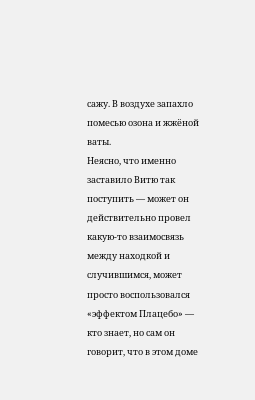сажу. В воздухе запахло помесью озона и жжёной ваты.
Неясно, что именно заставило Витю так поступить — может он действительно провел какую-то взаимосвязь между находкой и случившимся, может просто воспользовался «эффектом Плацебо» — кто знает, но сам он говорит, что в этом доме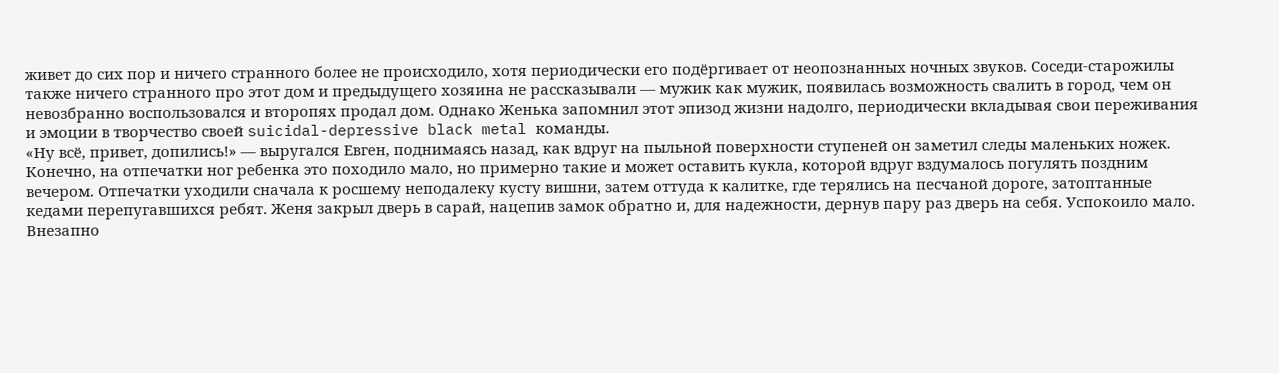живет до сих пор и ничего странного более не происходило, хотя периодически его подёргивает от неопознанных ночных звуков. Соседи-старожилы также ничего странного про этот дом и предыдущего хозяина не рассказывали — мужик как мужик, появилась возможность свалить в город, чем он невозбранно воспользовался и второпях продал дом. Однако Женька запомнил этот эпизод жизни надолго, периодически вкладывая свои переживания и эмоции в творчество своей suicidal-depressive black metal команды.
«Ну всё, привет, допились!» — выругался Евген, поднимаясь назад, как вдруг на пыльной поверхности ступеней он заметил следы маленьких ножек. Конечно, на отпечатки ног ребенка это походило мало, но примерно такие и может оставить кукла, которой вдруг вздумалось погулять поздним вечером. Отпечатки уходили сначала к росшему неподалеку кусту вишни, затем оттуда к калитке, где терялись на песчаной дороге, затоптанные кедами перепугавшихся ребят. Женя закрыл дверь в сарай, нацепив замок обратно и, для надежности, дернув пару раз дверь на себя. Успокоило мало. Внезапно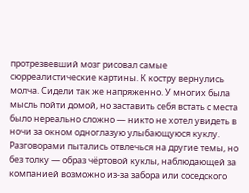протрезвевший мозг рисовал самые сюрреалистические картины. К костру вернулись молча. Сидели так же напряженно. У многих была мысль пойти домой, но заставить себя встать с места было нереально сложно — никто не хотел увидеть в ночи за окном одноглазую улыбающуюся куклу. Разговорами пытались отвлечься на другие темы, но без толку — образ чёртовой куклы, наблюдающей за компанией возможно из-за забора или соседского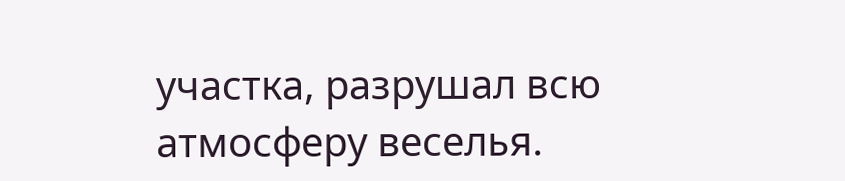участка, разрушал всю атмосферу веселья.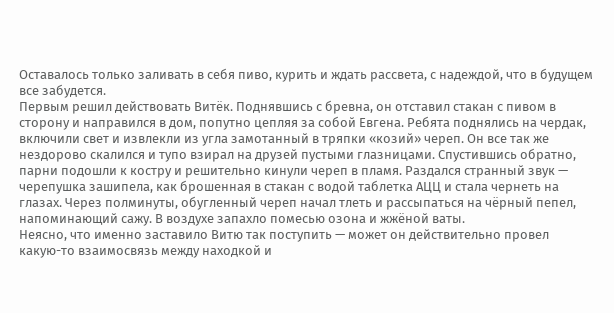Оставалось только заливать в себя пиво, курить и ждать рассвета, с надеждой, что в будущем все забудется.
Первым решил действовать Витёк. Поднявшись с бревна, он отставил стакан с пивом в сторону и направился в дом, попутно цепляя за собой Евгена. Ребята поднялись на чердак, включили свет и извлекли из угла замотанный в тряпки «козий» череп. Он все так же нездорово скалился и тупо взирал на друзей пустыми глазницами. Спустившись обратно, парни подошли к костру и решительно кинули череп в пламя. Раздался странный звук — черепушка зашипела, как брошенная в стакан с водой таблетка АЦЦ и стала чернеть на глазах. Через полминуты, обугленный череп начал тлеть и рассыпаться на чёрный пепел, напоминающий сажу. В воздухе запахло помесью озона и жжёной ваты.
Неясно, что именно заставило Витю так поступить — может он действительно провел какую-то взаимосвязь между находкой и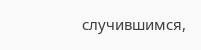случившимся,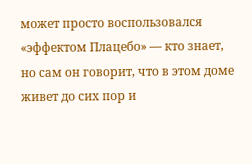может просто воспользовался «эффектом Плацебо» — кто знает, но сам он говорит, что в этом доме живет до сих пор и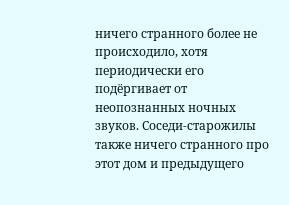ничего странного более не происходило, хотя периодически его подёргивает от неопознанных ночных звуков. Соседи-старожилы также ничего странного про этот дом и предыдущего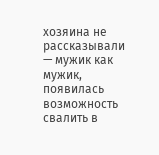хозяина не рассказывали — мужик как мужик, появилась возможность свалить в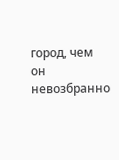город, чем он невозбранно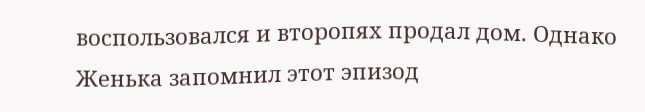воспользовался и второпях продал дом. Однако Женька запомнил этот эпизод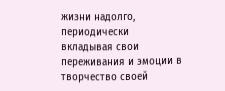жизни надолго, периодически вкладывая свои переживания и эмоции в творчество своей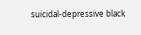suicidal-depressive black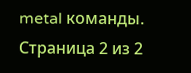metal команды.
Страница 2 из 2